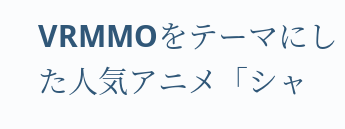VRMMOをテーマにした人気アニメ「シャ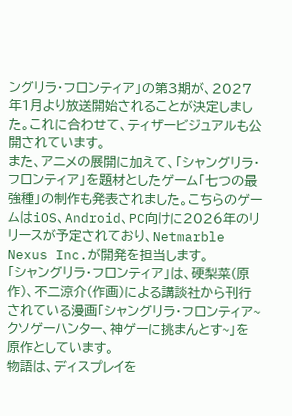ングリラ・フロンティア」の第3期が、2027年1月より放送開始されることが決定しました。これに合わせて、ティザービジュアルも公開されています。
また、アニメの展開に加えて、「シャングリラ・フロンティア」を題材としたゲーム「七つの最強種」の制作も発表されました。こちらのゲームはiOS、Android、PC向けに2026年のリリースが予定されており、Netmarble Nexus Inc.が開発を担当します。
「シャングリラ・フロンティア」は、硬梨菜(原作)、不二涼介(作画)による講談社から刊行されている漫画「シャングリラ・フロンティア~クソゲーハンター、神ゲーに挑まんとす~」を原作としています。
物語は、ディスプレイを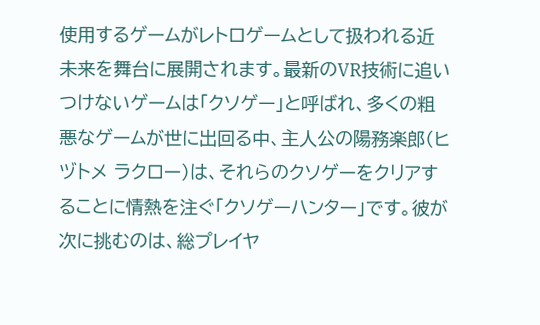使用するゲームがレトロゲームとして扱われる近未来を舞台に展開されます。最新のVR技術に追いつけないゲームは「クソゲー」と呼ばれ、多くの粗悪なゲームが世に出回る中、主人公の陽務楽郎(ヒヅトメ ラクロー)は、それらのクソゲーをクリアすることに情熱を注ぐ「クソゲーハンター」です。彼が次に挑むのは、総プレイヤ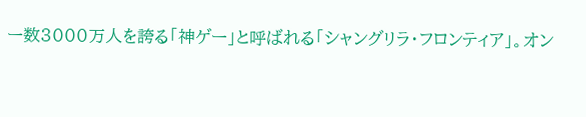ー数3000万人を誇る「神ゲー」と呼ばれる「シャングリラ・フロンティア」。オン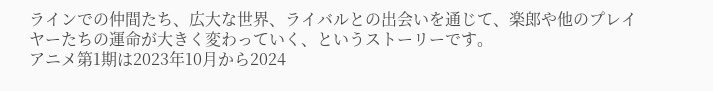ラインでの仲間たち、広大な世界、ライバルとの出会いを通じて、楽郎や他のプレイヤーたちの運命が大きく変わっていく、というストーリーです。
アニメ第1期は2023年10月から2024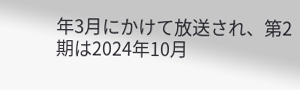年3月にかけて放送され、第2期は2024年10月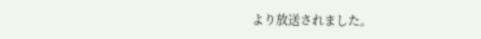より放送されました。